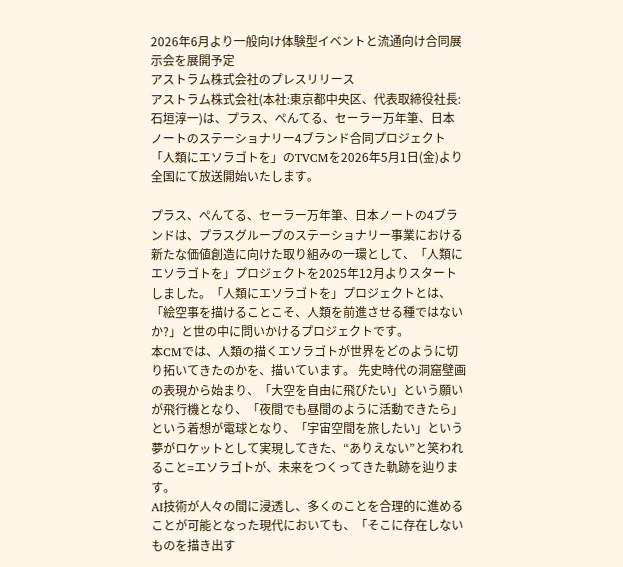2026年6月より一般向け体験型イベントと流通向け合同展示会を展開予定
アストラム株式会社のプレスリリース
アストラム株式会社(本社:東京都中央区、代表取締役社長:石垣淳一)は、プラス、ぺんてる、セーラー万年筆、日本ノートのステーショナリー4ブランド合同プロジェクト「人類にエソラゴトを」のTVCMを2026年5月1日(金)より全国にて放送開始いたします。

プラス、ぺんてる、セーラー万年筆、日本ノートの4ブランドは、プラスグループのステーショナリー事業における新たな価値創造に向けた取り組みの一環として、「人類にエソラゴトを」プロジェクトを2025年12月よりスタートしました。「人類にエソラゴトを」プロジェクトとは、「絵空事を描けることこそ、人類を前進させる種ではないか?」と世の中に問いかけるプロジェクトです。
本CMでは、人類の描くエソラゴトが世界をどのように切り拓いてきたのかを、描いています。 先史時代の洞窟壁画の表現から始まり、「大空を自由に飛びたい」という願いが飛行機となり、「夜間でも昼間のように活動できたら」という着想が電球となり、「宇宙空間を旅したい」という夢がロケットとして実現してきた、“ありえない”と笑われること=エソラゴトが、未来をつくってきた軌跡を辿ります。
AI技術が人々の間に浸透し、多くのことを合理的に進めることが可能となった現代においても、「そこに存在しないものを描き出す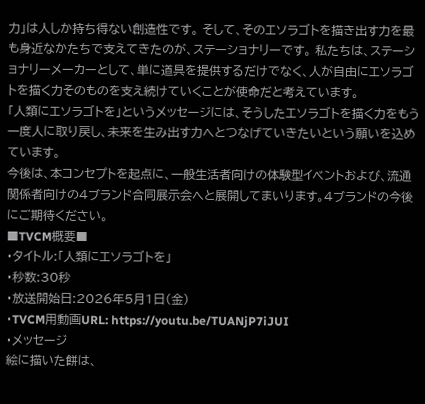力」は人しか持ち得ない創造性です。 そして、そのエソラゴトを描き出す力を最も身近なかたちで支えてきたのが、ステーショナリーです。 私たちは、ステーショナリーメーカーとして、単に道具を提供するだけでなく、人が自由にエソラゴトを描く力そのものを支え続けていくことが使命だと考えています。
「人類にエソラゴトを」というメッセージには、そうしたエソラゴトを描く力をもう一度人に取り戻し、未来を生み出す力へとつなげていきたいという願いを込めています。
今後は、本コンセプトを起点に、一般生活者向けの体験型イベントおよび、流通関係者向けの4ブランド合同展示会へと展開してまいります。4ブランドの今後にご期待ください。
■TVCM概要■
・タイトル:「人類にエソラゴトを」
・秒数:30秒
・放送開始日:2026年5月1日(金)
・TVCM用動画URL: https://youtu.be/TUANjP7iJUI
・メッセージ
絵に描いた餅は、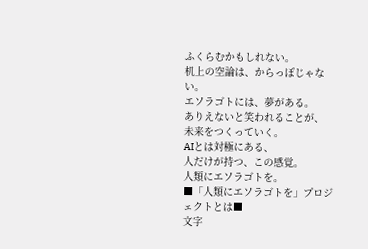ふくらむかもしれない。
机上の空論は、からっぽじゃない。
エソラゴトには、夢がある。
ありえないと笑われることが、
未来をつくっていく。
AIとは対極にある、
人だけが持つ、この感覚。
人類にエソラゴトを。
■「人類にエソラゴトを」プロジェクトとは■
文字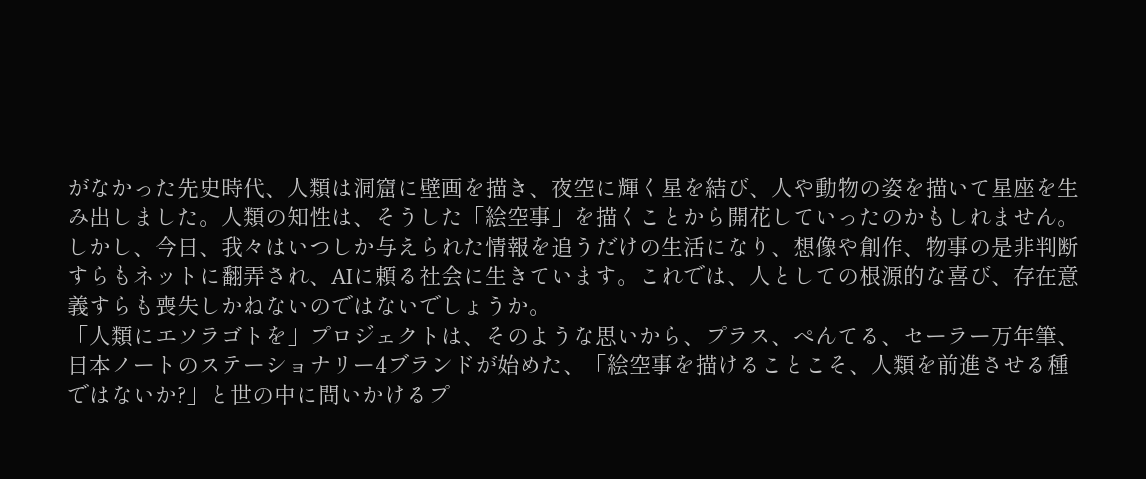がなかった先史時代、人類は洞窟に壁画を描き、夜空に輝く星を結び、人や動物の姿を描いて星座を生み出しました。人類の知性は、そうした「絵空事」を描くことから開花していったのかもしれません。
しかし、今日、我々はいつしか与えられた情報を追うだけの生活になり、想像や創作、物事の是非判断すらもネットに翻弄され、AIに頼る社会に生きています。これでは、人としての根源的な喜び、存在意義すらも喪失しかねないのではないでしょうか。
「人類にエソラゴトを」プロジェクトは、そのような思いから、プラス、ぺんてる、セーラー万年筆、日本ノートのステーショナリー4ブランドが始めた、「絵空事を描けることこそ、人類を前進させる種ではないか?」と世の中に問いかけるプ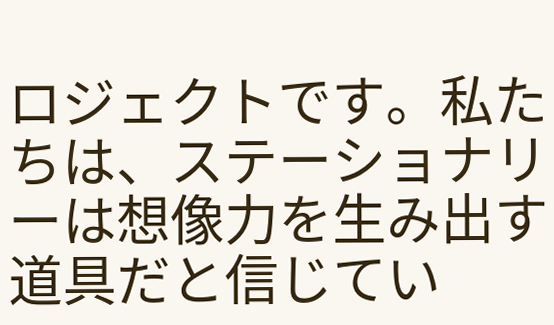ロジェクトです。私たちは、ステーショナリーは想像力を生み出す道具だと信じてい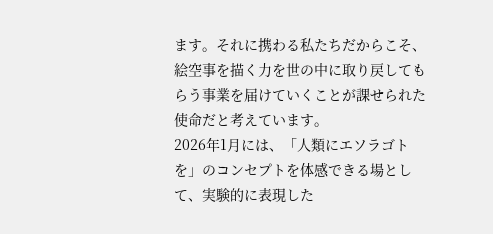ます。それに携わる私たちだからこそ、絵空事を描く力を世の中に取り戻してもらう事業を届けていくことが課せられた使命だと考えています。
2026年1月には、「人類にエソラゴトを」のコンセプトを体感できる場として、実験的に表現した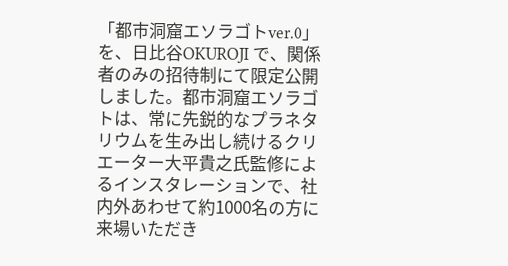「都市洞窟エソラゴトver.0」を、日比谷OKUROJI で、関係者のみの招待制にて限定公開しました。都市洞窟エソラゴトは、常に先鋭的なプラネタリウムを生み出し続けるクリエーター大平貴之氏監修によるインスタレーションで、社内外あわせて約1000名の方に来場いただき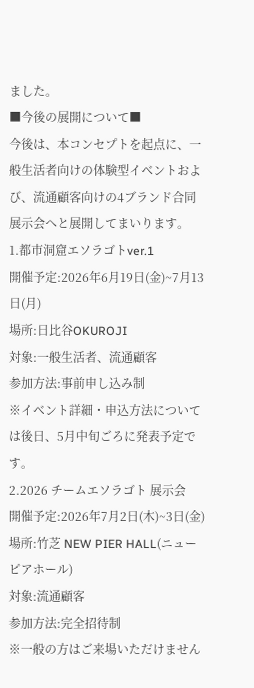ました。
■今後の展開について■
今後は、本コンセプトを起点に、一般生活者向けの体験型イベントおよび、流通顧客向けの4ブランド合同展示会へと展開してまいります。
1.都市洞窟エソラゴトver.1
開催予定:2026年6月19日(金)~7月13日(月)
場所:日比谷OKUROJI
対象:一般生活者、流通顧客
参加方法:事前申し込み制
※イベント詳細・申込方法については後日、5月中旬ごろに発表予定です。
2.2026 チームエソラゴト 展示会
開催予定:2026年7月2日(木)~3日(金)
場所:竹芝 NEW PIER HALL(ニューピアホール)
対象:流通顧客
参加方法:完全招待制
※一般の方はご来場いただけません